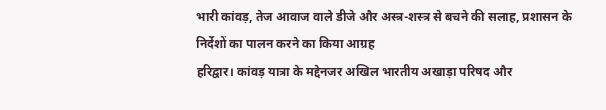भारी कांवड़, तेज आवाज वाले डीजे और अस्त्र-शस्त्र से बचने की सलाह, प्रशासन के निर्देशों का पालन करने का किया आग्रह
हरिद्वार। कांवड़ यात्रा के मद्देनजर अखिल भारतीय अखाड़ा परिषद और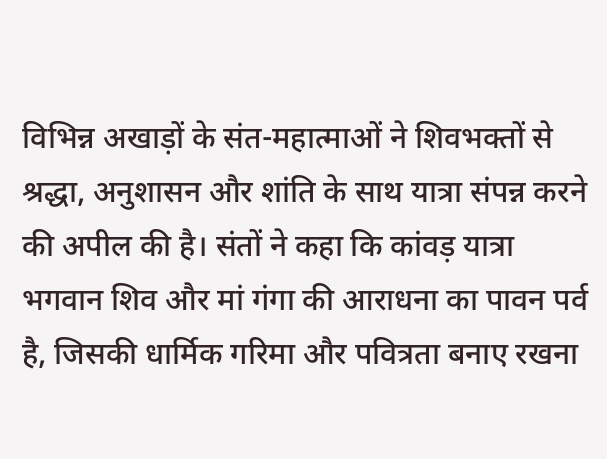विभिन्न अखाड़ों के संत-महात्माओं ने शिवभक्तों से श्रद्धा, अनुशासन और शांति के साथ यात्रा संपन्न करने की अपील की है। संतों ने कहा कि कांवड़ यात्रा भगवान शिव और मां गंगा की आराधना का पावन पर्व है, जिसकी धार्मिक गरिमा और पवित्रता बनाए रखना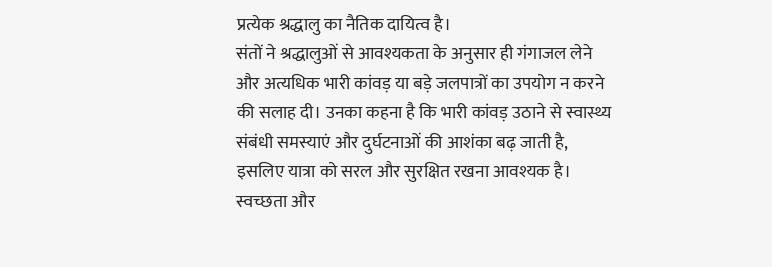प्रत्येक श्रद्धालु का नैतिक दायित्व है।
संतों ने श्रद्धालुओं से आवश्यकता के अनुसार ही गंगाजल लेने और अत्यधिक भारी कांवड़ या बड़े जलपात्रों का उपयोग न करने की सलाह दी। उनका कहना है कि भारी कांवड़ उठाने से स्वास्थ्य संबंधी समस्याएं और दुर्घटनाओं की आशंका बढ़ जाती है, इसलिए यात्रा को सरल और सुरक्षित रखना आवश्यक है।
स्वच्छता और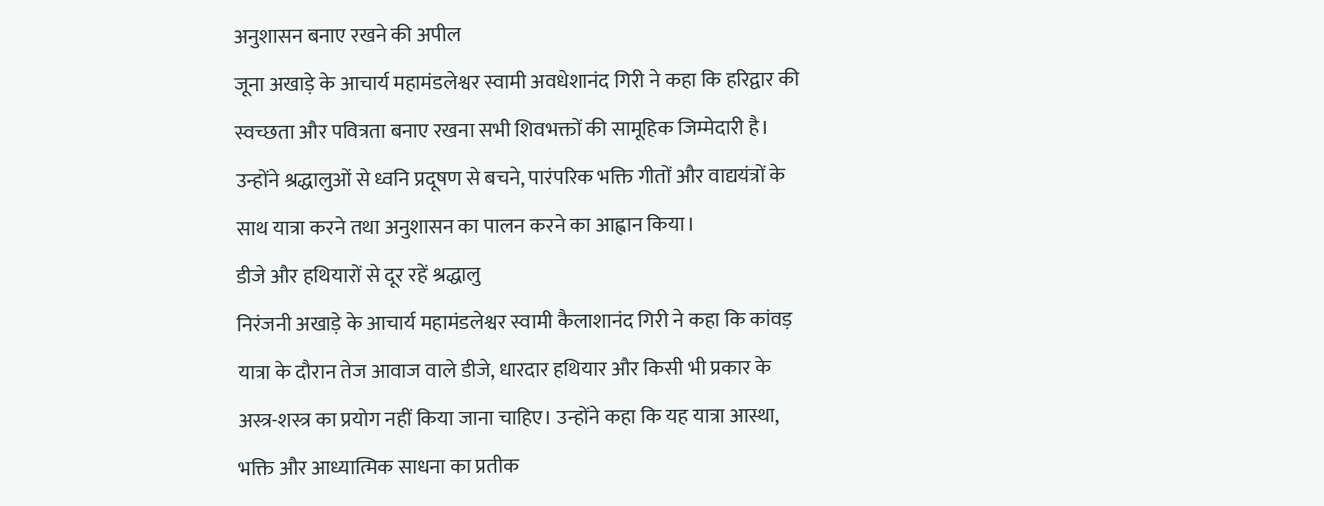अनुशासन बनाए रखने की अपील
जूना अखाड़े के आचार्य महामंडलेश्वर स्वामी अवधेशानंद गिरी ने कहा कि हरिद्वार की स्वच्छता और पवित्रता बनाए रखना सभी शिवभक्तों की सामूहिक जिम्मेदारी है। उन्होंने श्रद्धालुओं से ध्वनि प्रदूषण से बचने, पारंपरिक भक्ति गीतों और वाद्ययंत्रों के साथ यात्रा करने तथा अनुशासन का पालन करने का आह्वान किया।
डीजे और हथियारों से दूर रहें श्रद्धालु
निरंजनी अखाड़े के आचार्य महामंडलेश्वर स्वामी कैलाशानंद गिरी ने कहा कि कांवड़ यात्रा के दौरान तेज आवाज वाले डीजे, धारदार हथियार और किसी भी प्रकार के अस्त्र-शस्त्र का प्रयोग नहीं किया जाना चाहिए। उन्होंने कहा कि यह यात्रा आस्था, भक्ति और आध्यात्मिक साधना का प्रतीक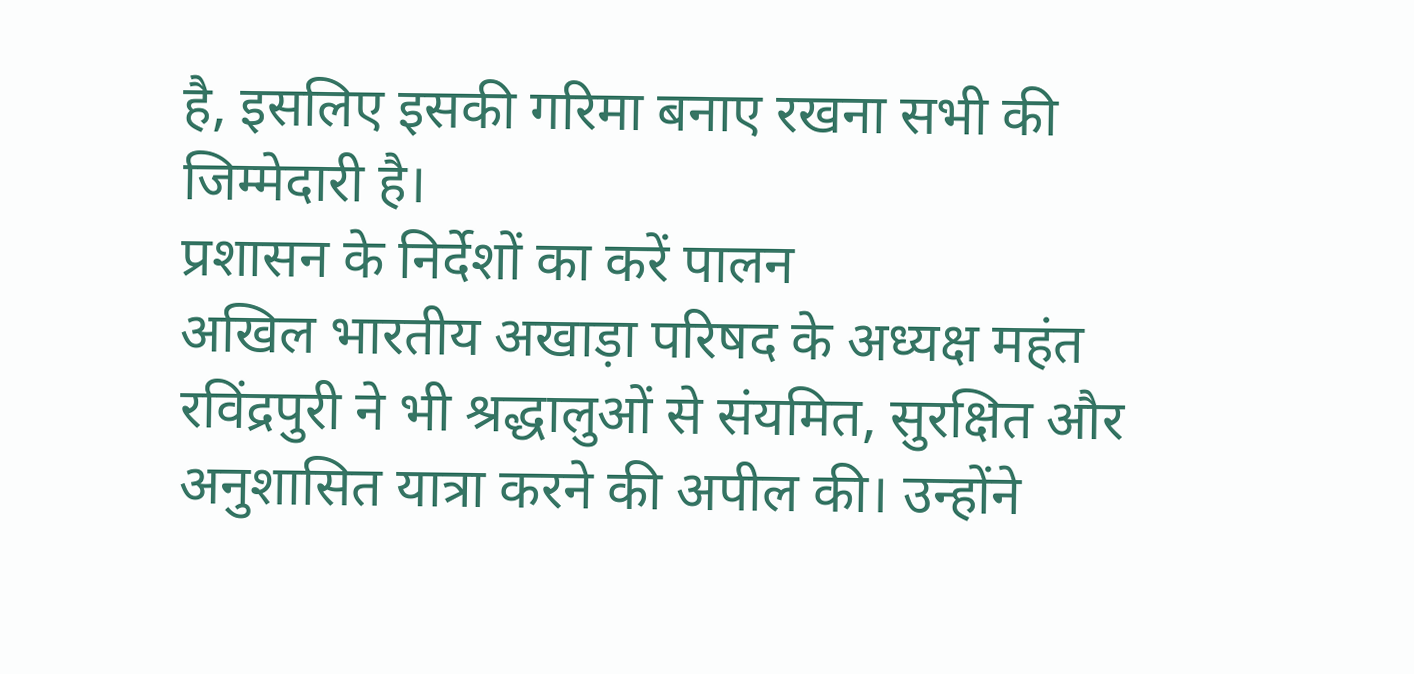है, इसलिए इसकी गरिमा बनाए रखना सभी की जिम्मेदारी है।
प्रशासन के निर्देशों का करें पालन
अखिल भारतीय अखाड़ा परिषद के अध्यक्ष महंत रविंद्रपुरी ने भी श्रद्धालुओं से संयमित, सुरक्षित और अनुशासित यात्रा करने की अपील की। उन्होंने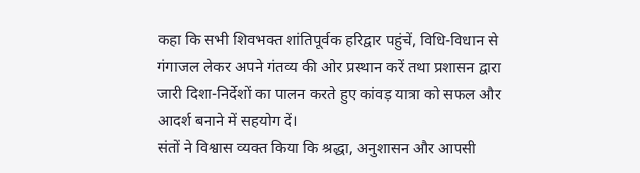कहा कि सभी शिवभक्त शांतिपूर्वक हरिद्वार पहुंचें, विधि-विधान से गंगाजल लेकर अपने गंतव्य की ओर प्रस्थान करें तथा प्रशासन द्वारा जारी दिशा-निर्देशों का पालन करते हुए कांवड़ यात्रा को सफल और आदर्श बनाने में सहयोग दें।
संतों ने विश्वास व्यक्त किया कि श्रद्धा, अनुशासन और आपसी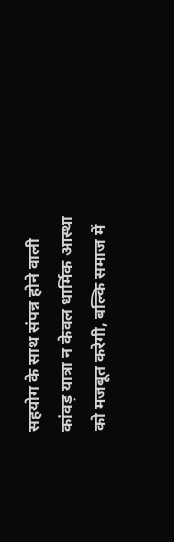सहयोग के साथ संपन्न होने वाली कांवड़ यात्रा न केवल धार्मिक आस्था को मजबूत करेगी, बल्कि समाज में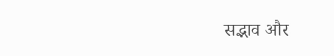सद्भाव और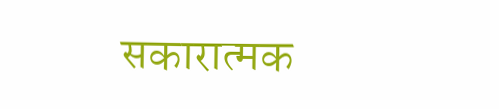सकारात्मक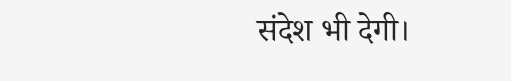संदेश भी देगी।